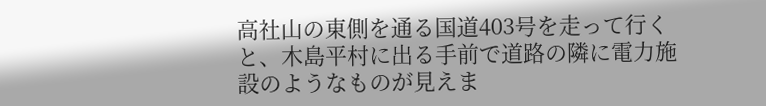高社山の東側を通る国道403号を走って行くと、木島平村に出る手前で道路の隣に電力施設のようなものが見えま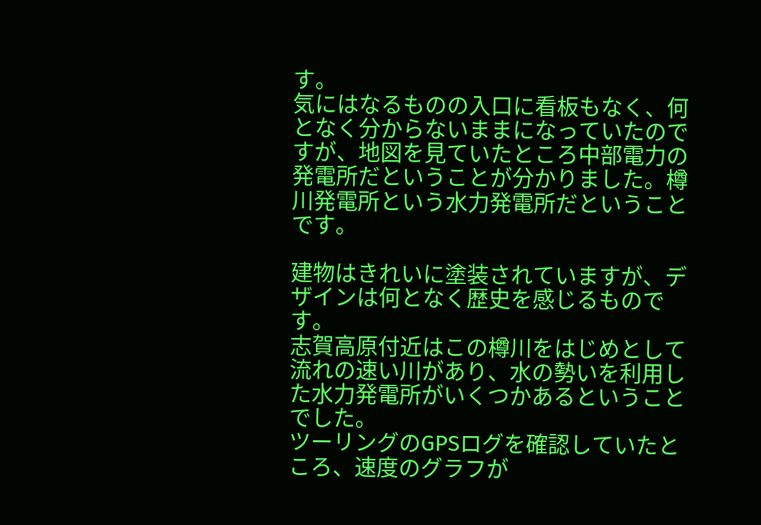す。
気にはなるものの入口に看板もなく、何となく分からないままになっていたのですが、地図を見ていたところ中部電力の発電所だということが分かりました。樽川発電所という水力発電所だということです。

建物はきれいに塗装されていますが、デザインは何となく歴史を感じるものです。
志賀高原付近はこの樽川をはじめとして流れの速い川があり、水の勢いを利用した水力発電所がいくつかあるということでした。
ツーリングのGPSログを確認していたところ、速度のグラフが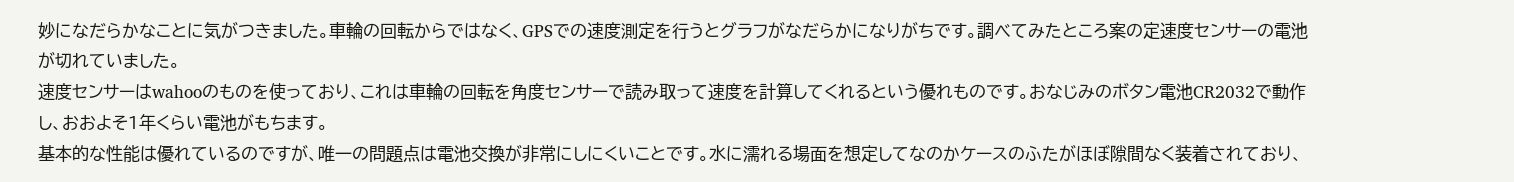妙になだらかなことに気がつきました。車輪の回転からではなく、GPSでの速度測定を行うとグラフがなだらかになりがちです。調べてみたところ案の定速度センサーの電池が切れていました。
速度センサーはwahooのものを使っており、これは車輪の回転を角度センサーで読み取って速度を計算してくれるという優れものです。おなじみのボタン電池CR2032で動作し、おおよそ1年くらい電池がもちます。
基本的な性能は優れているのですが、唯一の問題点は電池交換が非常にしにくいことです。水に濡れる場面を想定してなのかケースのふたがほぼ隙間なく装着されており、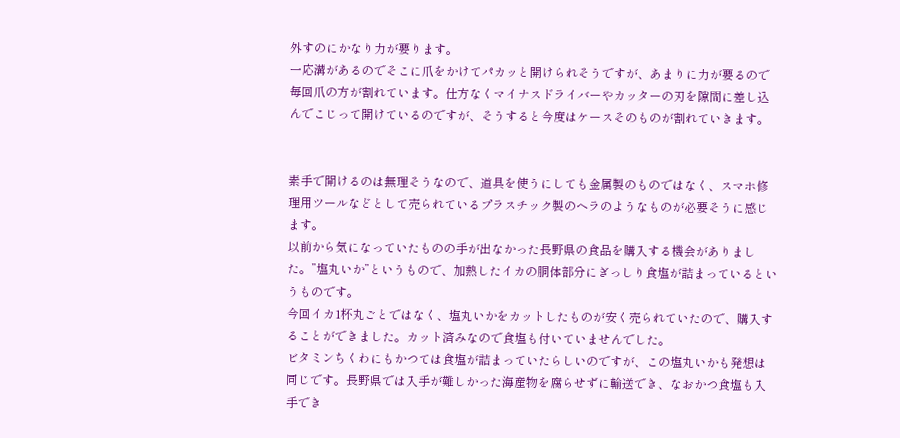外すのにかなり力が要ります。
一応溝があるのでそこに爪をかけてパカッと開けられそうですが、あまりに力が要るので毎回爪の方が割れています。仕方なくマイナスドライバーやカッターの刃を隙間に差し込んでこじって開けているのですが、そうすると今度はケースそのものが割れていきます。


素手で開けるのは無理そうなので、道具を使うにしても金属製のものではなく、スマホ修理用ツールなどとして売られているプラスチック製のヘラのようなものが必要そうに感じます。
以前から気になっていたものの手が出なかった長野県の食品を購入する機会がありました。”塩丸いか”というもので、加熱したイカの胴体部分にぎっしり食塩が詰まっているというものです。
今回イカ1杯丸ごとではなく、塩丸いかをカットしたものが安く売られていたので、購入することができました。カット済みなので食塩も付いていませんでした。
ビタミンちくわにもかつては食塩が詰まっていたらしいのですが、この塩丸いかも発想は同じです。長野県では入手が難しかった海産物を腐らせずに輸送でき、なおかつ食塩も入手でき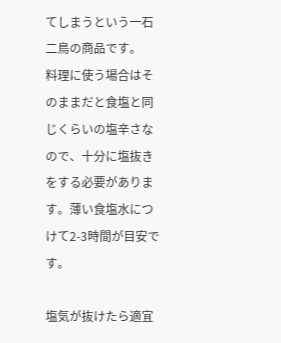てしまうという一石二鳥の商品です。
料理に使う場合はそのままだと食塩と同じくらいの塩辛さなので、十分に塩抜きをする必要があります。薄い食塩水につけて2-3時間が目安です。

塩気が抜けたら適宜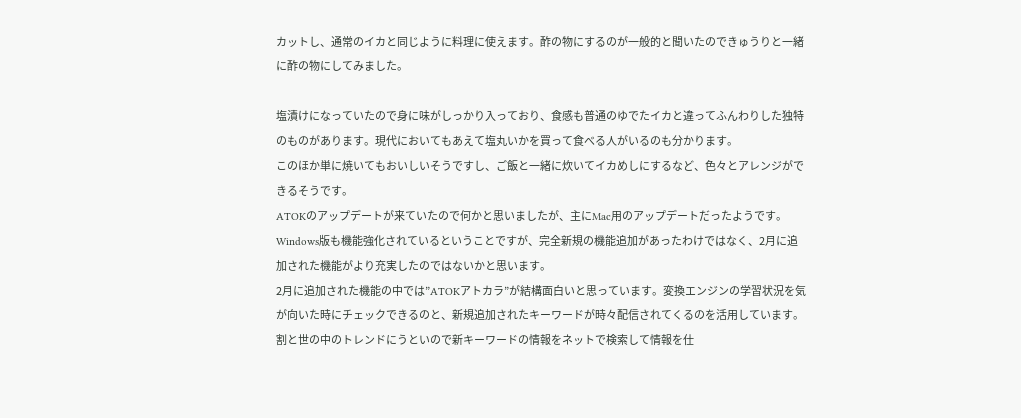カットし、通常のイカと同じように料理に使えます。酢の物にするのが一般的と聞いたのできゅうりと一緒に酢の物にしてみました。

塩漬けになっていたので身に味がしっかり入っており、食感も普通のゆでたイカと違ってふんわりした独特のものがあります。現代においてもあえて塩丸いかを買って食べる人がいるのも分かります。
このほか単に焼いてもおいしいそうですし、ご飯と一緒に炊いてイカめしにするなど、色々とアレンジができるそうです。
ATOKのアップデートが来ていたので何かと思いましたが、主にMac用のアップデートだったようです。
Windows版も機能強化されているということですが、完全新規の機能追加があったわけではなく、2月に追加された機能がより充実したのではないかと思います。
2月に追加された機能の中では”ATOKアトカラ”が結構面白いと思っています。変換エンジンの学習状況を気が向いた時にチェックできるのと、新規追加されたキーワードが時々配信されてくるのを活用しています。割と世の中のトレンドにうといので新キーワードの情報をネットで検索して情報を仕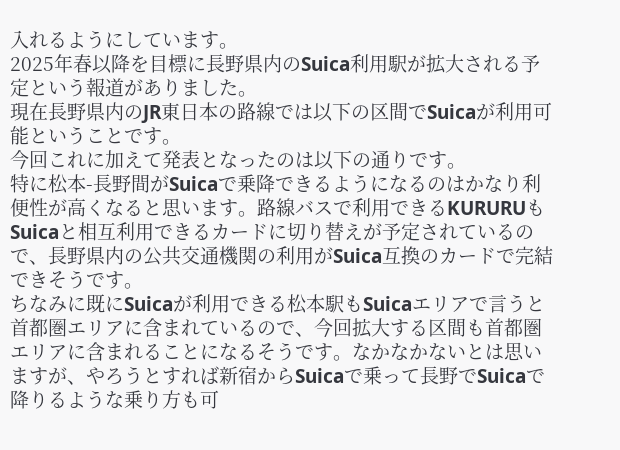入れるようにしています。
2025年春以降を目標に長野県内のSuica利用駅が拡大される予定という報道がありました。
現在長野県内のJR東日本の路線では以下の区間でSuicaが利用可能ということです。
今回これに加えて発表となったのは以下の通りです。
特に松本-長野間がSuicaで乗降できるようになるのはかなり利便性が高くなると思います。路線バスで利用できるKURURUもSuicaと相互利用できるカードに切り替えが予定されているので、長野県内の公共交通機関の利用がSuica互換のカードで完結できそうです。
ちなみに既にSuicaが利用できる松本駅もSuicaエリアで言うと首都圏エリアに含まれているので、今回拡大する区間も首都圏エリアに含まれることになるそうです。なかなかないとは思いますが、やろうとすれば新宿からSuicaで乗って長野でSuicaで降りるような乗り方も可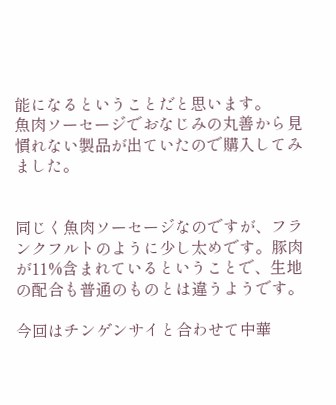能になるということだと思います。
魚肉ソーセージでおなじみの丸善から見慣れない製品が出ていたので購入してみました。


同じく魚肉ソーセージなのですが、フランクフルトのように少し太めです。豚肉が11%含まれているということで、生地の配合も普通のものとは違うようです。

今回はチンゲンサイと合わせて中華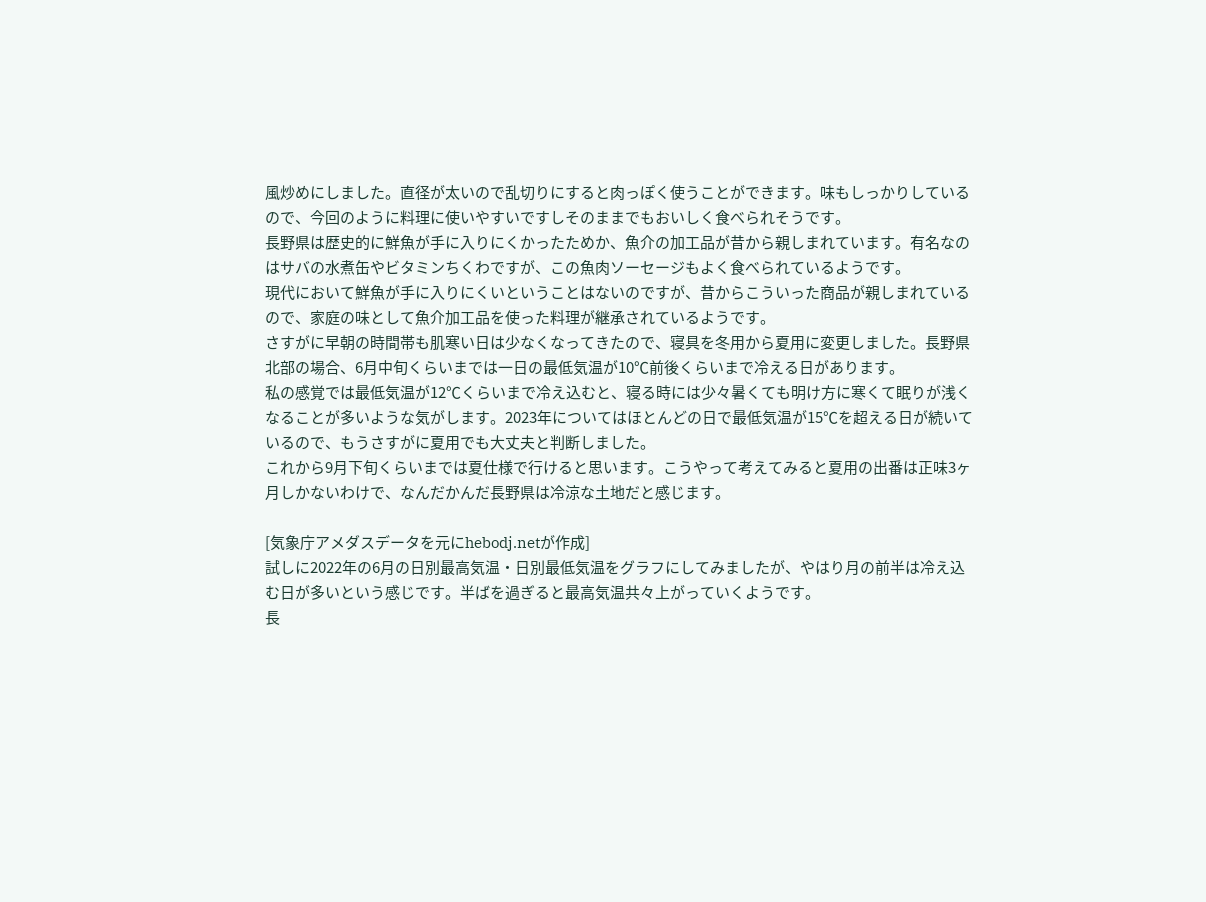風炒めにしました。直径が太いので乱切りにすると肉っぽく使うことができます。味もしっかりしているので、今回のように料理に使いやすいですしそのままでもおいしく食べられそうです。
長野県は歴史的に鮮魚が手に入りにくかったためか、魚介の加工品が昔から親しまれています。有名なのはサバの水煮缶やビタミンちくわですが、この魚肉ソーセージもよく食べられているようです。
現代において鮮魚が手に入りにくいということはないのですが、昔からこういった商品が親しまれているので、家庭の味として魚介加工品を使った料理が継承されているようです。
さすがに早朝の時間帯も肌寒い日は少なくなってきたので、寝具を冬用から夏用に変更しました。長野県北部の場合、6月中旬くらいまでは一日の最低気温が10℃前後くらいまで冷える日があります。
私の感覚では最低気温が12℃くらいまで冷え込むと、寝る時には少々暑くても明け方に寒くて眠りが浅くなることが多いような気がします。2023年についてはほとんどの日で最低気温が15℃を超える日が続いているので、もうさすがに夏用でも大丈夫と判断しました。
これから9月下旬くらいまでは夏仕様で行けると思います。こうやって考えてみると夏用の出番は正味3ヶ月しかないわけで、なんだかんだ長野県は冷涼な土地だと感じます。

[気象庁アメダスデータを元にhebodj.netが作成]
試しに2022年の6月の日別最高気温・日別最低気温をグラフにしてみましたが、やはり月の前半は冷え込む日が多いという感じです。半ばを過ぎると最高気温共々上がっていくようです。
長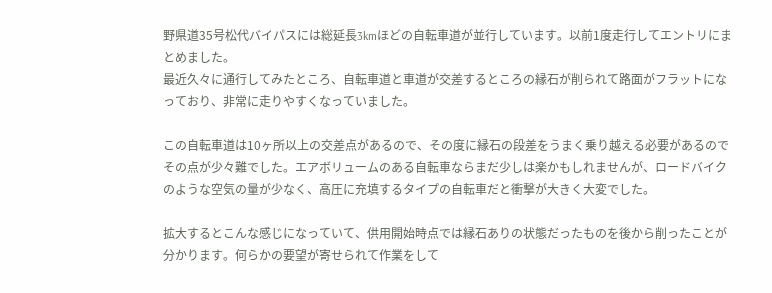野県道35号松代バイパスには総延長3kmほどの自転車道が並行しています。以前1度走行してエントリにまとめました。
最近久々に通行してみたところ、自転車道と車道が交差するところの縁石が削られて路面がフラットになっており、非常に走りやすくなっていました。

この自転車道は10ヶ所以上の交差点があるので、その度に縁石の段差をうまく乗り越える必要があるのでその点が少々難でした。エアボリュームのある自転車ならまだ少しは楽かもしれませんが、ロードバイクのような空気の量が少なく、高圧に充填するタイプの自転車だと衝撃が大きく大変でした。

拡大するとこんな感じになっていて、供用開始時点では縁石ありの状態だったものを後から削ったことが分かります。何らかの要望が寄せられて作業をして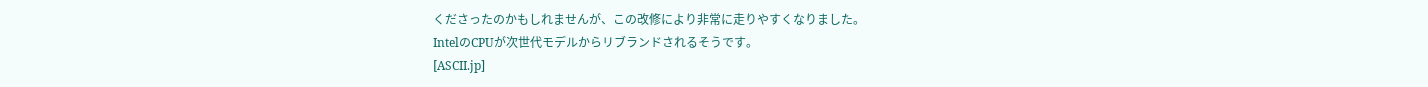くださったのかもしれませんが、この改修により非常に走りやすくなりました。
IntelのCPUが次世代モデルからリブランドされるそうです。
[ASCII.jp]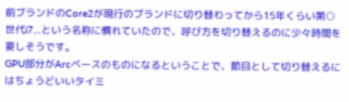前ブランドのCore2が現行のブランドに切り替わってから15年くらい第○世代i7…という名称に慣れていたので、呼び方を切り替えるのに少々時間を要しそうです。
GPU部分がArcベースのものになるということで、節目として切り替えるにはちょうどいいタイミ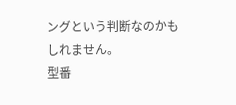ングという判断なのかもしれません。
型番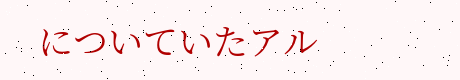についていたアル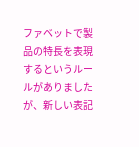ファベットで製品の特長を表現するというルールがありましたが、新しい表記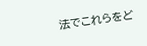法でこれらをど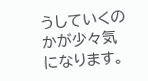うしていくのかが少々気になります。